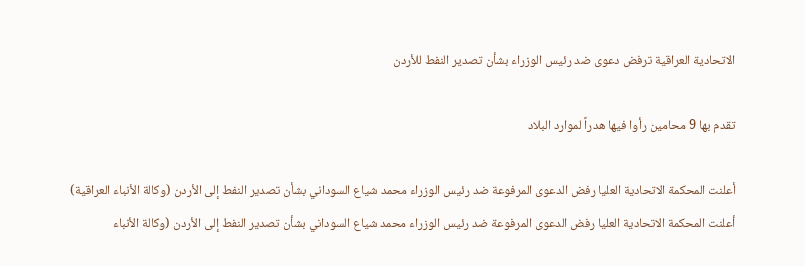الاتحادية العراقية ترفض دعوى ضد رئيس الوزراء بشأن تصدير النفط للأردن

تقدم بها 9 محامين رأوا فيها هدراً لموارد البلاد

أعلنت المحكمة الاتحادية العليا رفض الدعوى المرفوعة ضد رئيس الوزراء محمد شياع السوداني بشأن تصدير النفط إلى الأردن (وكالة الأنباء العراقية)
أعلنت المحكمة الاتحادية العليا رفض الدعوى المرفوعة ضد رئيس الوزراء محمد شياع السوداني بشأن تصدير النفط إلى الأردن (وكالة الأنباء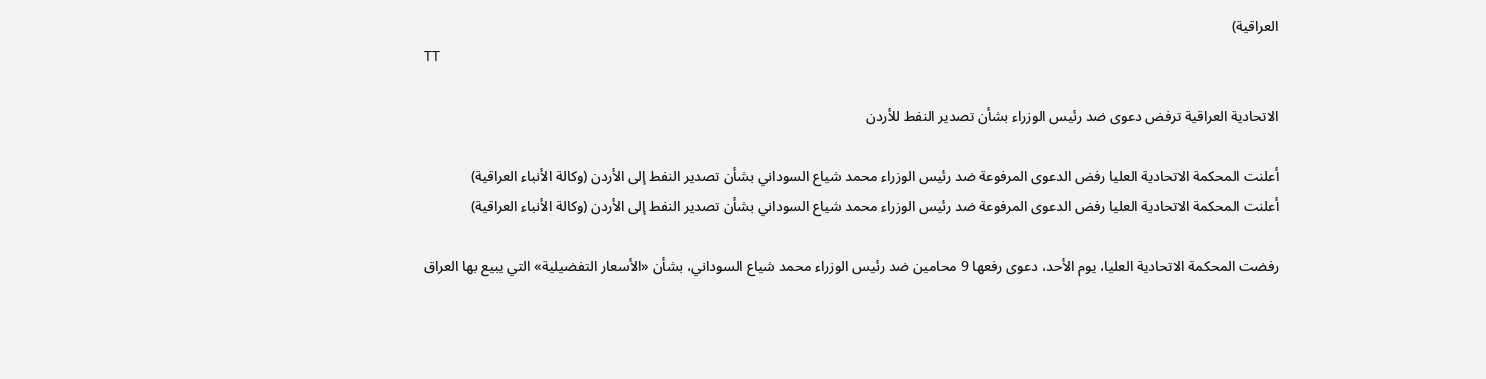العراقية)
TT

الاتحادية العراقية ترفض دعوى ضد رئيس الوزراء بشأن تصدير النفط للأردن

أعلنت المحكمة الاتحادية العليا رفض الدعوى المرفوعة ضد رئيس الوزراء محمد شياع السوداني بشأن تصدير النفط إلى الأردن (وكالة الأنباء العراقية)
أعلنت المحكمة الاتحادية العليا رفض الدعوى المرفوعة ضد رئيس الوزراء محمد شياع السوداني بشأن تصدير النفط إلى الأردن (وكالة الأنباء العراقية)

رفضت المحكمة الاتحادية العليا، يوم الأحد، دعوى رفعها 9 محامين ضد رئيس الوزراء محمد شياع السوداني، بشأن «الأسعار التفضيلية» التي يبيع بها العراق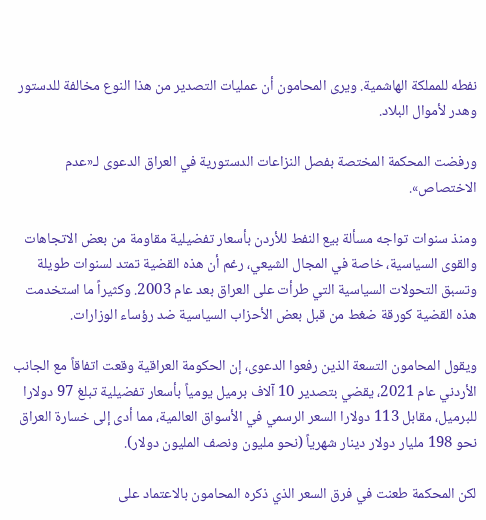نفطه للمملكة الهاشمية. ويرى المحامون أن عمليات التصدير من هذا النوع مخالفة للدستور وهدر لأموال البلاد.

ورفضت المحكمة المختصة بفصل النزاعات الدستورية في العراق الدعوى لـ«عدم الاختصاص».

ومنذ سنوات تواجه مسألة بيع النفط للأردن بأسعار تفضيلية مقاومة من بعض الاتجاهات والقوى السياسية، خاصة في المجال الشيعي، رغم أن هذه القضية تمتد لسنوات طويلة وتسبق التحولات السياسية التي طرأت على العراق بعد عام 2003. وكثيراً ما استخدمت هذه القضية كورقة ضغط من قبل بعض الأحزاب السياسية ضد رؤساء الوزارات.

ويقول المحامون التسعة الذين رفعوا الدعوى، إن الحكومة العراقية وقعت اتفاقاً مع الجانب الأردني عام 2021، يقضي بتصدير 10 آلاف برميل يومياً بأسعار تفضيلية تبلغ 97 دولارا للبرميل، مقابل 113 دولارا السعر الرسمي في الأسواق العالمية، مما أدى إلى خسارة العراق نحو 198 مليار دولار دينار شهرياً (نحو مليون ونصف المليون دولار).

لكن المحكمة طعنت في فرق السعر الذي ذكره المحامون بالاعتماد على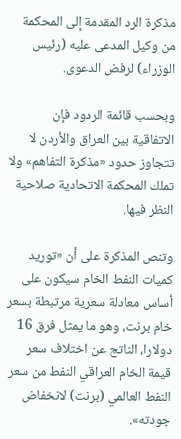مذكرة الرد المقدمة إلى المحكمة من وكيل المدعى عليه (رئيس الوزراء) لرفض الدعوى.

وبحسب قائمة الردود فإن الاتفاقية بين العراق والأردن لا تتجاوز حدود «مذكرة التفاهم» ولا تملك المحكمة الاتحادية صلاحية النظر فيها.

وتنص المذكرة على أن «توريد كميات النفط الخام سيكون على أساس معادلة سعرية مرتبطة بسعر خام برنت، وهو ما يمثل فرق 16 دولارا، الناتج عن اختلاف سعر قيمة الخام العراقي النفط من سعر النفط العالمي (برنت) لانخفاض جودته».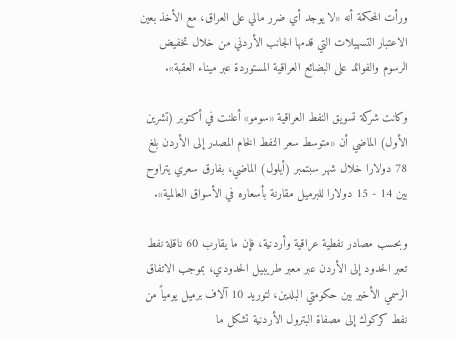ورأت المحكمة أنه «لا يوجد أي ضرر مالي على العراق، مع الأخذ بعين الاعتبار التسهيلات التي قدمها الجانب الأردني من خلال تخفيض الرسوم والفوائد على البضائع العراقية المستوردة عبر ميناء العقبة».

وكانت شركة تسويق النفط العراقية «سومو» أعلنت في أكتوبر (تشرين الأول) الماضي أن «متوسط سعر النفط الخام المصدر إلى الأردن بلغ 78 دولارا خلال شهر سبتمبر (أيلول) الماضي، بفارق سعري يتراوح بين 14 - 15 دولارا للبرميل مقارنة بأسعاره في الأسواق العالمية».

وبحسب مصادر نفطية عراقية وأردنية، فإن ما يقارب 60 ناقلة نفط تعبر الحدود إلى الأردن عبر معبر طريبيل الحدودي، بموجب الاتفاق الرسمي الأخير بين حكومتي البلدين، لتوريد 10 آلاف برميل يومياً من نفط كركوك إلى مصفاة البترول الأردنية تشكل ما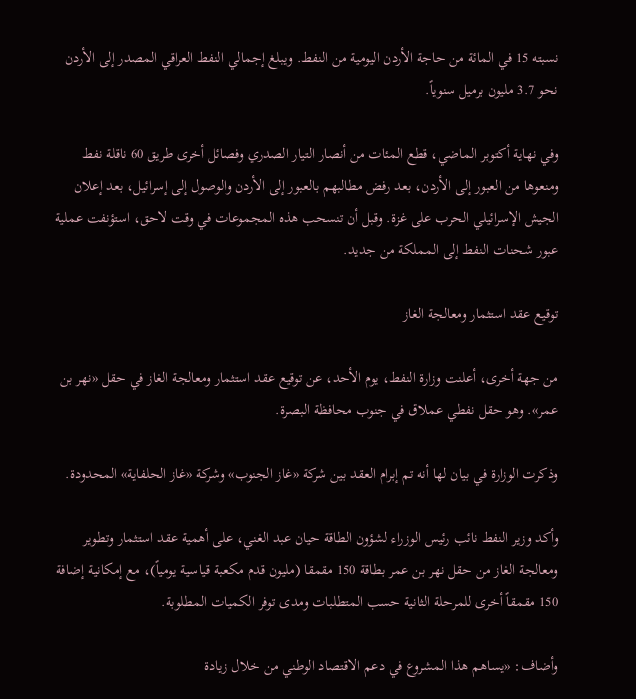نسبته 15 في المائة من حاجة الأردن اليومية من النفط. ويبلغ إجمالي النفط العراقي المصدر إلى الأردن نحو 3.7 مليون برميل سنوياً.

وفي نهاية أكتوبر الماضي، قطع المئات من أنصار التيار الصدري وفصائل أخرى طريق 60 ناقلة نفط ومنعوها من العبور إلى الأردن، بعد رفض مطالبهم بالعبور إلى الأردن والوصول إلى إسرائيل، بعد إعلان الجيش الإسرائيلي الحرب على غزة. وقبل أن تنسحب هذه المجموعات في وقت لاحق، استؤنفت عملية عبور شحنات النفط إلى المملكة من جديد.

توقيع عقد استثمار ومعالجة الغاز

من جهة أخرى، أعلنت وزارة النفط، يوم الأحد، عن توقيع عقد استثمار ومعالجة الغاز في حقل «نهر بن عمر». وهو حقل نفطي عملاق في جنوب محافظة البصرة.

وذكرت الوزارة في بيان لها أنه تم إبرام العقد بين شركة «غاز الجنوب» وشركة «غاز الحلفاية» المحدودة.

وأكد وزير النفط نائب رئيس الوزراء لشؤون الطاقة حيان عبد الغني، على أهمية عقد استثمار وتطوير ومعالجة الغاز من حقل نهر بن عمر بطاقة 150 مقمقا (مليون قدم مكعبة قياسية يومياً)، مع إمكانية إضافة 150 مقمقاً أخرى للمرحلة الثانية حسب المتطلبات ومدى توفر الكميات المطلوبة.

وأضاف: «يساهم هذا المشروع في دعم الاقتصاد الوطني من خلال زيادة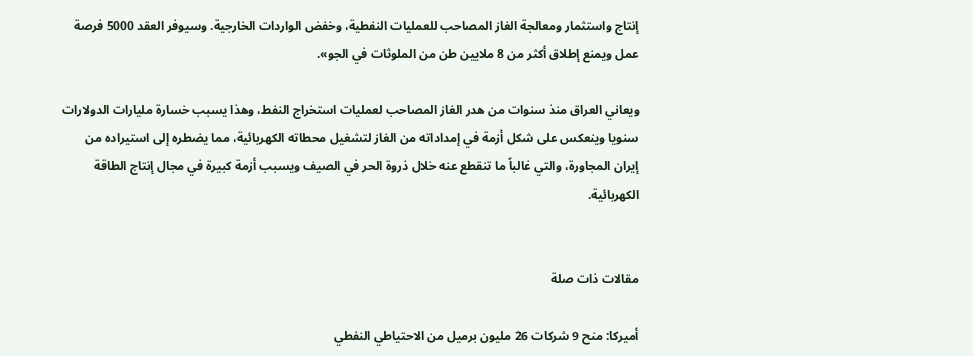إنتاج واستثمار ومعالجة الغاز المصاحب للعمليات النفطية، وخفض الواردات الخارجية. وسيوفر العقد 5000 فرصة عمل ويمنع إطلاق أكثر من 8 ملايين طن من الملوثات في الجو».

ويعاني العراق منذ سنوات من هدر الغاز المصاحب لعمليات استخراج النفط، وهذا يسبب خسارة مليارات الدولارات سنويا وينعكس على شكل أزمة في إمداداته من الغاز لتشغيل محطاته الكهربائية، مما يضطره إلى استيراده من إيران المجاورة، والتي غالباً ما تنقطع عنه خلال ذروة الحر في الصيف ويسبب أزمة كبيرة في مجال إنتاج الطاقة الكهربائية.


مقالات ذات صلة

أميركا: منح 9 شركات 26 مليون برميل من الاحتياطي النفطي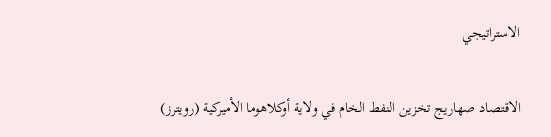الاستراتيجي

الاقتصاد صهاريج تخزين النفط الخام في ولاية أوكلاهوما الأميركية (رويترز)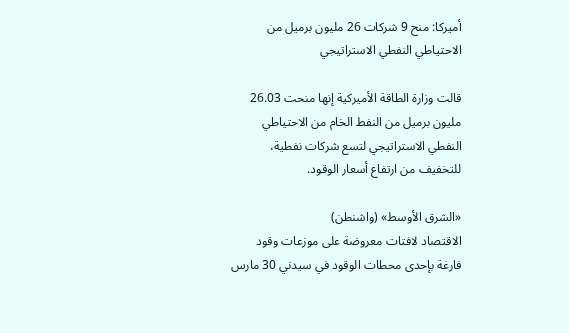أميركا: منح 9 شركات 26 مليون برميل من الاحتياطي النفطي الاستراتيجي

قالت وزارة الطاقة الأميركية إنها منحت 26.03 مليون برميل من النفط الخام من الاحتياطي النفطي الاستراتيجي لتسع شركات نفطية، للتخفيف من ارتفاع أسعار الوقود.

«الشرق الأوسط» (واشنطن)
الاقتصاد لافتات معروضة على موزعات وقود فارغة بإحدى محطات الوقود في سيدني 30 مارس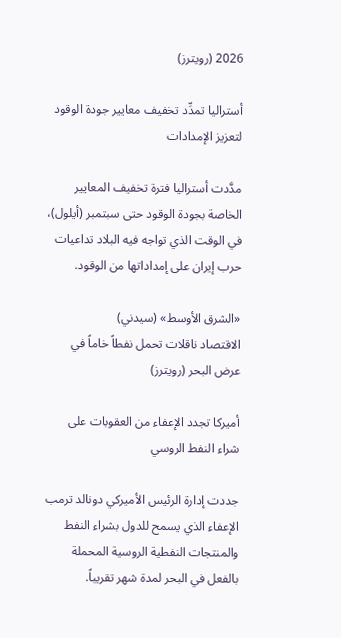2026 (رويترز)

أستراليا تمدِّد تخفيف معايير جودة الوقود لتعزيز الإمدادات

مدَّدت أستراليا فترة تخفيف المعايير الخاصة بجودة الوقود حتى سبتمبر (أيلول)، في الوقت الذي تواجه فيه البلاد تداعيات حرب إيران على إمداداتها من الوقود.

«الشرق الأوسط» (سيدني)
الاقتصاد ناقلات تحمل نفطاً خاماً في عرض البحر (رويترز)

أميركا تجدد الإعفاء من العقوبات على شراء النفط الروسي

جددت إدارة الرئيس الأميركي دونالد ترمب الإعفاء الذي يسمح للدول بشراء النفط والمنتجات النفطية الروسية المحملة بالفعل في البحر لمدة شهر تقريباً.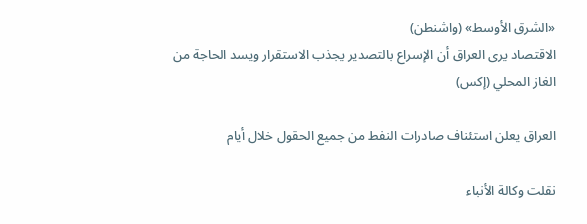«الشرق الأوسط» (واشنطن)
الاقتصاد يرى العراق أن الإسراع بالتصدير يجذب الاستقرار ويسد الحاجة من الغاز المحلي (إكس)

العراق يعلن استئناف صادرات النفط من جميع الحقول خلال أيام

نقلت وكالة الأنباء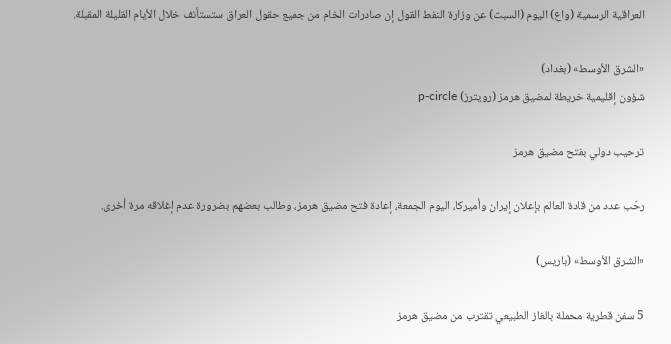العراقية الرسمية (واع) اليوم (السبت) عن وزارة النفط القول إن صادرات الخام من جميع حقول العراق ستستأنف خلال الأيام القليلة المقبلة.

«الشرق الأوسط» (بغداد)
شؤون إقليمية خريطة لمضيق هرمز (رويترز) p-circle

ترحيب دولي بفتح مضيق هرمز

رحّب عدد من قادة العالم بإعلان إيران وأميركا، اليوم الجمعة، إعادة فتح مضيق هرمز، وطالب بعضهم بضرورة عدم إغلاقه مرة أخرى.

«الشرق الأوسط» (باريس)

5 سفن قطرية محملة بالغاز الطبيعي تقترب من مضيق هرمز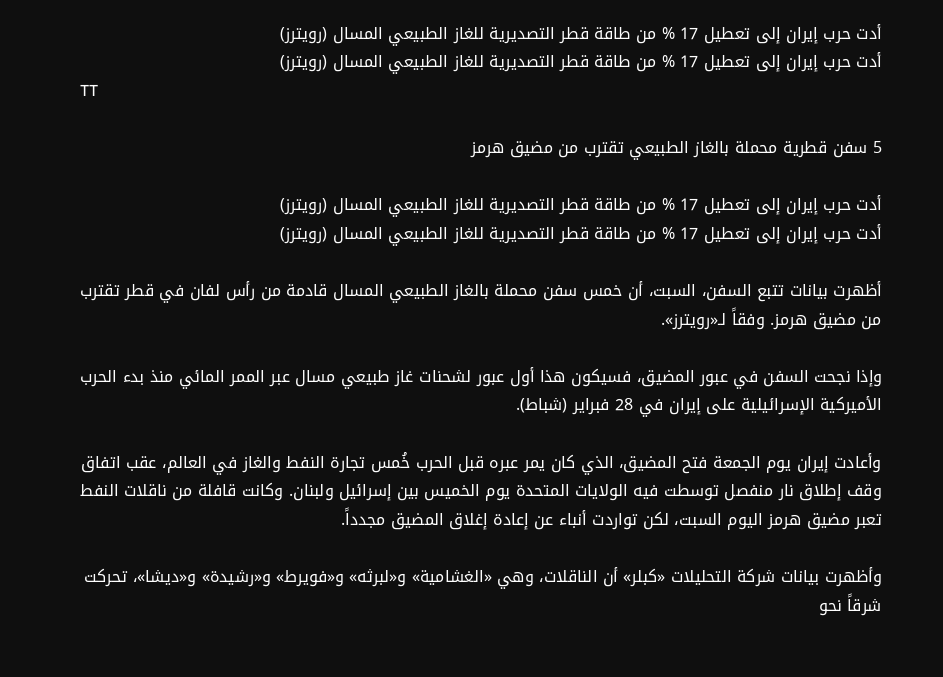أدت حرب إيران إلى تعطيل 17 % من طاقة قطر التصديرية للغاز الطبيعي المسال (رويترز)
أدت حرب إيران إلى تعطيل 17 % من طاقة قطر التصديرية للغاز الطبيعي المسال (رويترز)
TT

5 سفن قطرية محملة بالغاز الطبيعي تقترب من مضيق هرمز

أدت حرب إيران إلى تعطيل 17 % من طاقة قطر التصديرية للغاز الطبيعي المسال (رويترز)
أدت حرب إيران إلى تعطيل 17 % من طاقة قطر التصديرية للغاز الطبيعي المسال (رويترز)

أظهرت بيانات تتبع السفن، السبت، أن خمس سفن محملة بالغاز الطبيعي المسال قادمة من رأس لفان في قطر تقترب من مضيق هرمز. وفقاً لـ«رويترز».

وإذا نجحت السفن في عبور المضيق، فسيكون هذا أول عبور لشحنات غاز طبيعي مسال عبر الممر المائي منذ بدء الحرب الأميركية الإسرائيلية على إيران في 28 فبراير (شباط).

وأعادت إيران يوم الجمعة فتح المضيق، الذي كان يمر عبره قبل الحرب خُمس تجارة النفط والغاز في العالم، عقب اتفاق وقف إطلاق نار منفصل توسطت فيه الولايات المتحدة يوم الخميس بين إسرائيل ولبنان. وكانت قافلة من ناقلات النفط تعبر مضيق هرمز اليوم السبت، لكن تواردت أنباء عن إعادة إغلاق المضيق مجدداً.

وأظهرت بيانات شركة التحليلات «كبلر» أن الناقلات، وهي «الغشامية» و«لبرثه» و«فويرط» و«رشيدة» و«ديشا»، تحركت شرقاً نحو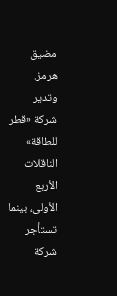مضيق هرمز. وتدير شركة «قطر للطاقة» الناقلات الأربع الأولى، بينما تستأجر شركة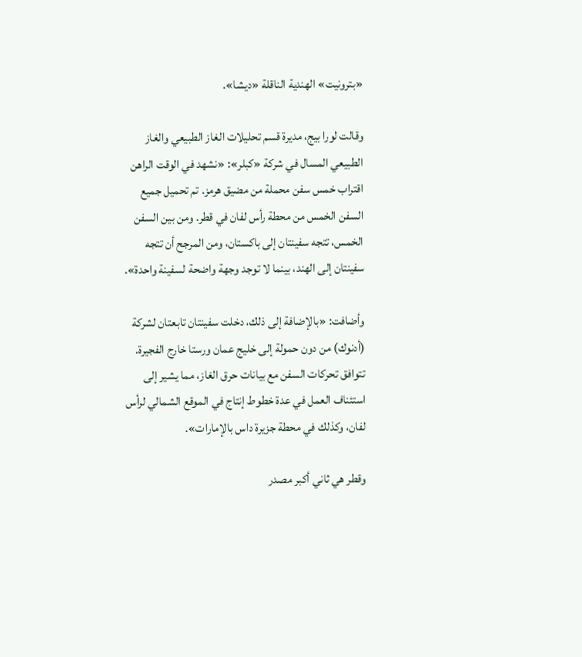«بترونيت» الهندية الناقلة «ديشا».

وقالت لورا بيج، مديرة قسم تحليلات الغاز الطبيعي والغاز الطبيعي المسال في شركة «كبلر»: «نشهد في الوقت الراهن اقتراب خمس سفن محملة من مضيق هرمز. تم تحميل جميع السفن الخمس من محطة رأس لفان في قطر. ومن بين السفن الخمس، تتجه سفينتان إلى باكستان، ومن المرجح أن تتجه سفينتان إلى الهند، بينما لا توجد وجهة واضحة لسفينة واحدة».

وأضافت: «بالإضافة إلى ذلك، دخلت سفينتان تابعتان لشركة (أدنوك) من دون حمولة إلى خليج عمان ورستا خارج الفجيرة. تتوافق تحركات السفن مع بيانات حرق الغاز، مما يشير إلى استئناف العمل في عدة خطوط إنتاج في الموقع الشمالي لرأس لفان، وكذلك في محطة جزيرة داس بالإمارات».

وقطر هي ثاني أكبر مصدر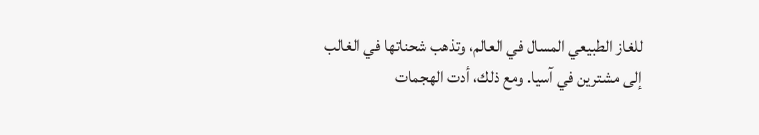للغاز الطبيعي المسال في العالم، وتذهب شحناتها في الغالب إلى مشترين في آسيا. ومع ذلك، أدت الهجمات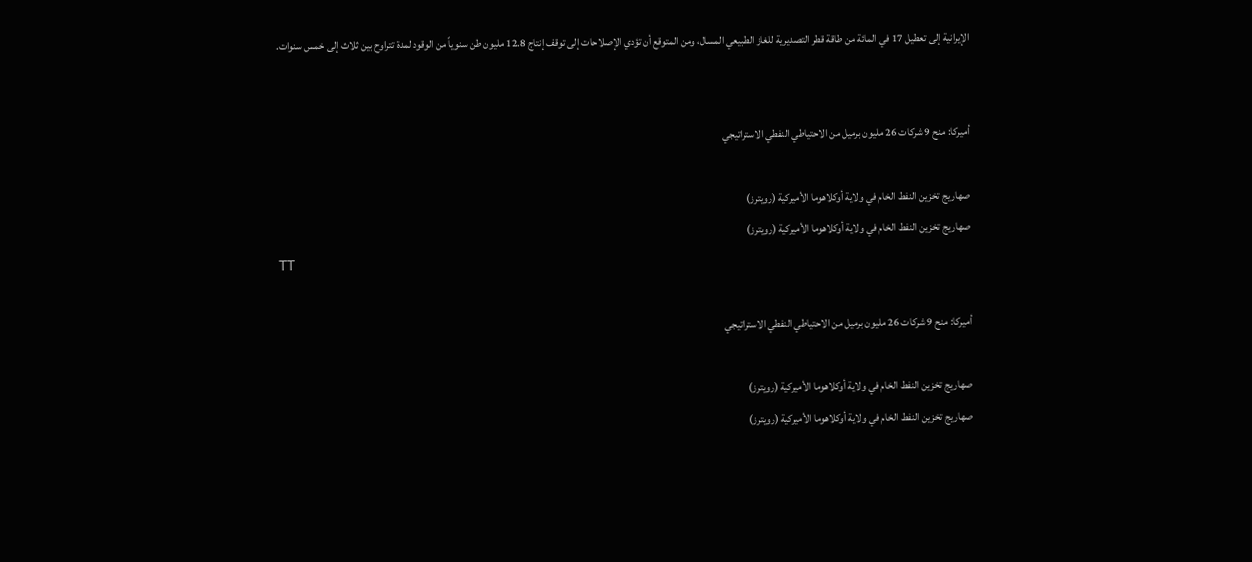الإيرانية إلى تعطيل 17 في المائة من طاقة قطر التصديرية للغاز الطبيعي المسال، ومن المتوقع أن تؤدي الإصلاحات إلى توقف إنتاج 12.8 مليون طن سنوياً من الوقود لمدة تتراوح بين ثلاث إلى خمس سنوات.


أميركا: منح 9 شركات 26 مليون برميل من الاحتياطي النفطي الاستراتيجي

صهاريج تخزين النفط الخام في ولاية أوكلاهوما الأميركية (رويترز)
صهاريج تخزين النفط الخام في ولاية أوكلاهوما الأميركية (رويترز)
TT

أميركا: منح 9 شركات 26 مليون برميل من الاحتياطي النفطي الاستراتيجي

صهاريج تخزين النفط الخام في ولاية أوكلاهوما الأميركية (رويترز)
صهاريج تخزين النفط الخام في ولاية أوكلاهوما الأميركية (رويترز)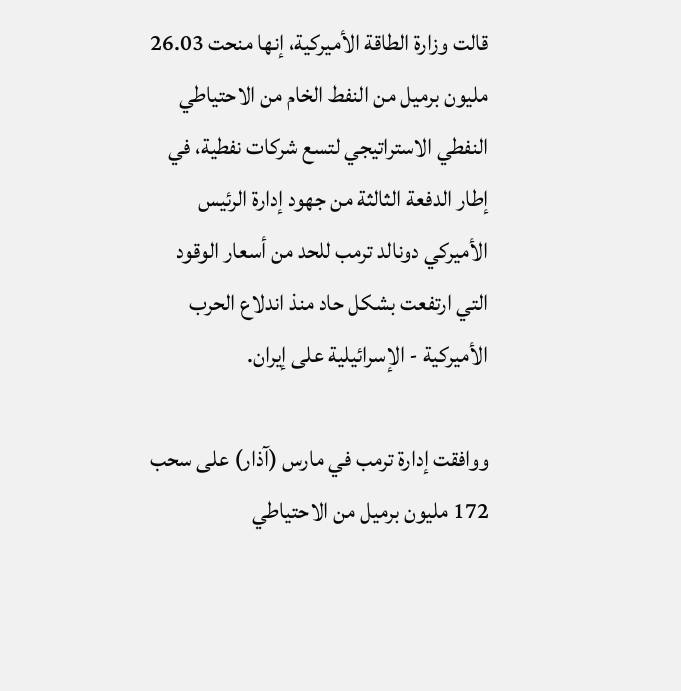قالت وزارة الطاقة الأميركية، إنها منحت 26.03 مليون برميل من النفط الخام من الاحتياطي النفطي الاستراتيجي لتسع شركات نفطية، في إطار الدفعة الثالثة من جهود إدارة الرئيس الأميركي دونالد ترمب للحد من أسعار الوقود التي ارتفعت بشكل حاد منذ اندلاع الحرب الأميركية - الإسرائيلية على إيران.

ووافقت إدارة ترمب في مارس (آذار) على سحب 172 مليون برميل من الاحتياطي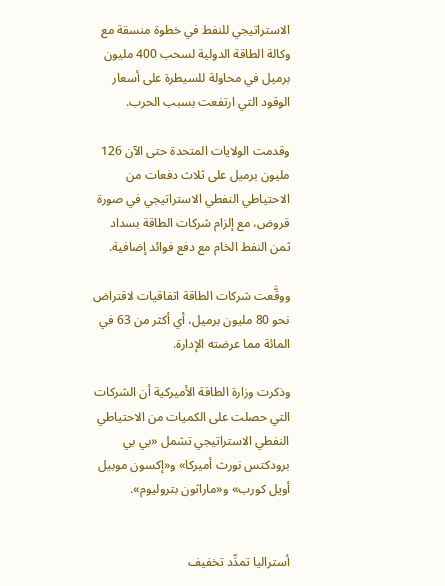الاستراتيجي للنفط في خطوة منسقة مع وكالة الطاقة الدولية لسحب 400 مليون برميل في محاولة للسيطرة على أسعار الوقود التي ارتفعت بسبب الحرب.

وقدمت الولايات المتحدة حتى الآن 126 مليون برميل على ثلاث دفعات من الاحتياطي النفطي الاستراتيجي في صورة قروض، مع إلزام شركات الطاقة بسداد ثمن النفط الخام مع دفع فوائد إضافية.

ووقَّعت شركات الطاقة اتفاقيات لاقتراض نحو 80 مليون برميل، أي أكثر من 63 في المائة مما عرضته الإدارة.

وذكرت وزارة الطاقة الأميركية أن الشركات التي حصلت على الكميات من الاحتياطي النفطي الاستراتيجي تشمل «بي بي برودكتس نورث أميركا» و«إكسون موبيل أويل كورب» و«ماراثون بتروليوم».


أستراليا تمدِّد تخفيف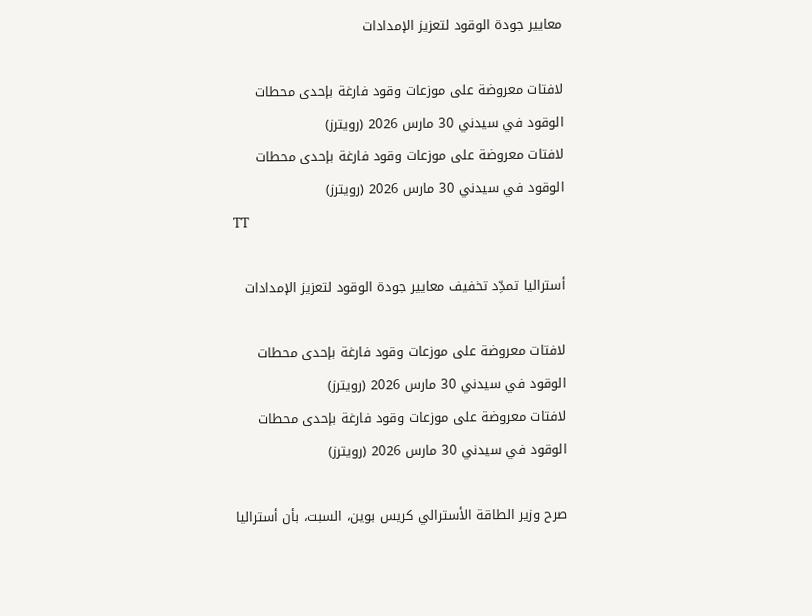معايير جودة الوقود لتعزيز الإمدادات

لافتات معروضة على موزعات وقود فارغة بإحدى محطات الوقود في سيدني 30 مارس 2026 (رويترز)
لافتات معروضة على موزعات وقود فارغة بإحدى محطات الوقود في سيدني 30 مارس 2026 (رويترز)
TT

أستراليا تمدِّد تخفيف معايير جودة الوقود لتعزيز الإمدادات

لافتات معروضة على موزعات وقود فارغة بإحدى محطات الوقود في سيدني 30 مارس 2026 (رويترز)
لافتات معروضة على موزعات وقود فارغة بإحدى محطات الوقود في سيدني 30 مارس 2026 (رويترز)

صرح وزير الطاقة الأسترالي كريس بوين، السبت، بأن أستراليا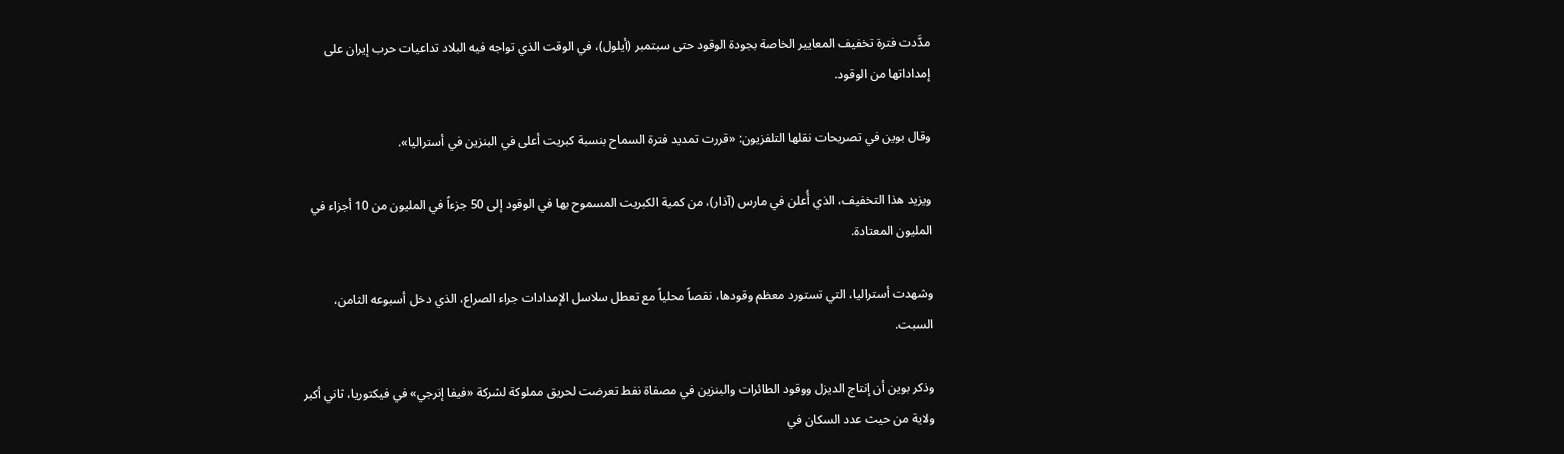مدَّدت فترة تخفيف المعايير الخاصة بجودة الوقود حتى سبتمبر (أيلول)، في الوقت الذي تواجه فيه البلاد تداعيات حرب إيران على إمداداتها من الوقود.

وقال بوين في تصريحات نقلها التلفزيون: «قررت تمديد فترة السماح بنسبة كبريت أعلى في البنزين في أستراليا».

ويزيد هذا التخفيف، الذي أُعلن في مارس (آذار)، من كمية الكبريت المسموح بها في الوقود إلى 50 جزءاً في المليون من 10 أجزاء في المليون المعتادة.

وشهدت أستراليا، التي تستورد معظم وقودها، نقصاً محلياً مع تعطل سلاسل الإمدادات جراء الصراع، الذي دخل أسبوعه الثامن، السبت.

وذكر بوين أن إنتاج الديزل ووقود الطائرات والبنزين في مصفاة نفط تعرضت لحريق مملوكة لشركة «فيفا إنرجي» في فيكتوريا، ثاني أكبر ولاية من حيث عدد السكان في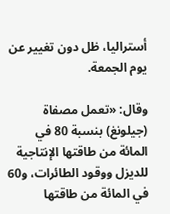أستراليا، ظل دون تغيير عن يوم الجمعة.

وقال: «تعمل مصفاة (جيلونغ) بنسبة 80 في المائة من طاقتها الإنتاجية للديزل ووقود الطائرات، و60 في المائة من طاقتها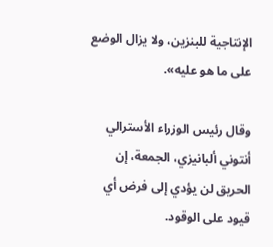الإنتاجية للبنزين، ولا يزال الوضع على ما هو عليه».

وقال رئيس الوزراء الأسترالي أنتوني ألبانيزي، الجمعة، إن الحريق لن يؤدي إلى فرض أي قيود على الوقود.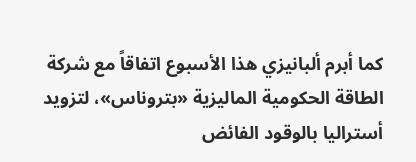كما أبرم ألبانيزي هذا الأسبوع اتفاقاً مع شركة الطاقة الحكومية الماليزية «بتروناس»، لتزويد أستراليا بالوقود الفائض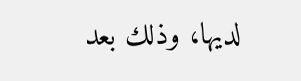لديها، وذلك بعد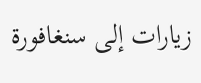زيارات إلى سنغافورة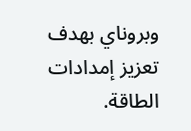وبروناي بهدف تعزيز إمدادات الطاقة.